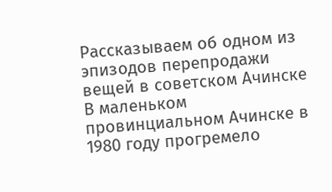Рассказываем об одном из эпизодов перепродажи вещей в советском Ачинске
В маленьком провинциальном Ачинске в 1980 году прогремело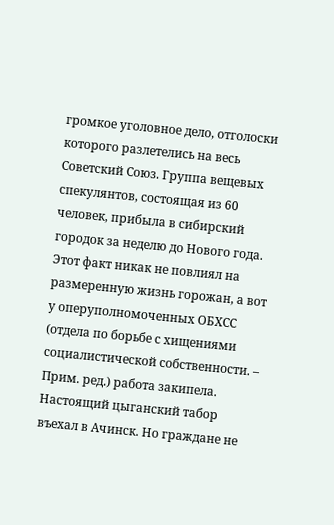громкое уголовное дело, отголоски которого разлетелись на весь Советский Союз. Группа вещевых спекулянтов, состоящая из 60 человек, прибыла в сибирский городок за неделю до Нового года. Этот факт никак не повлиял на размеренную жизнь горожан, а вот у оперуполномоченных ОБХСС (отдела по борьбе с хищениями социалистической собственности. – Прим. ред.) работа закипела.
Настоящий цыганский табор въехал в Ачинск. Но граждане не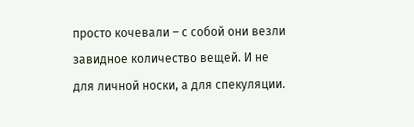просто кочевали – с собой они везли завидное количество вещей. И не для личной носки, а для спекуляции.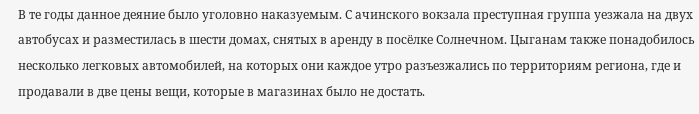В те годы данное деяние было уголовно наказуемым. С ачинского вокзала преступная группа уезжала на двух автобусах и разместилась в шести домах, снятых в аренду в посёлке Солнечном. Цыганам также понадобилось несколько легковых автомобилей, на которых они каждое утро разъезжались по территориям региона, где и продавали в две цены вещи, которые в магазинах было не достать.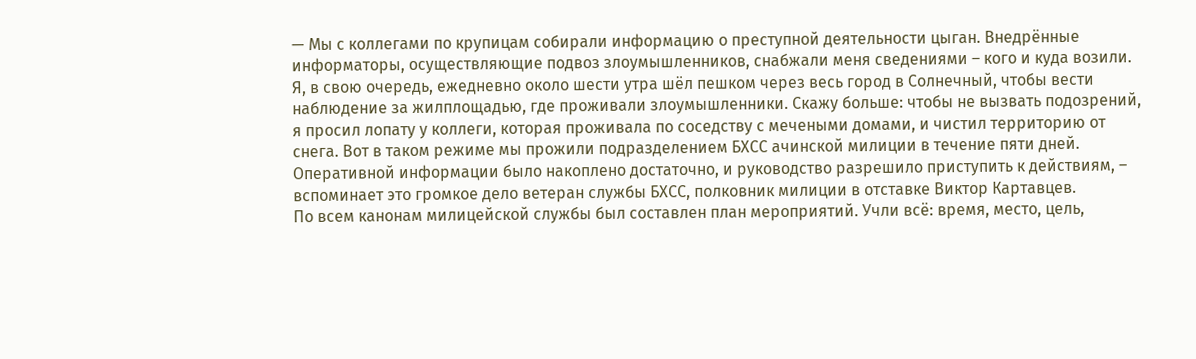— Мы с коллегами по крупицам собирали информацию о преступной деятельности цыган. Внедрённые информаторы, осуществляющие подвоз злоумышленников, снабжали меня сведениями – кого и куда возили. Я, в свою очередь, ежедневно около шести утра шёл пешком через весь город в Солнечный, чтобы вести наблюдение за жилплощадью, где проживали злоумышленники. Скажу больше: чтобы не вызвать подозрений, я просил лопату у коллеги, которая проживала по соседству с мечеными домами, и чистил территорию от снега. Вот в таком режиме мы прожили подразделением БХСС ачинской милиции в течение пяти дней. Оперативной информации было накоплено достаточно, и руководство разрешило приступить к действиям, – вспоминает это громкое дело ветеран службы БХСС, полковник милиции в отставке Виктор Картавцев.
По всем канонам милицейской службы был составлен план мероприятий. Учли всё: время, место, цель,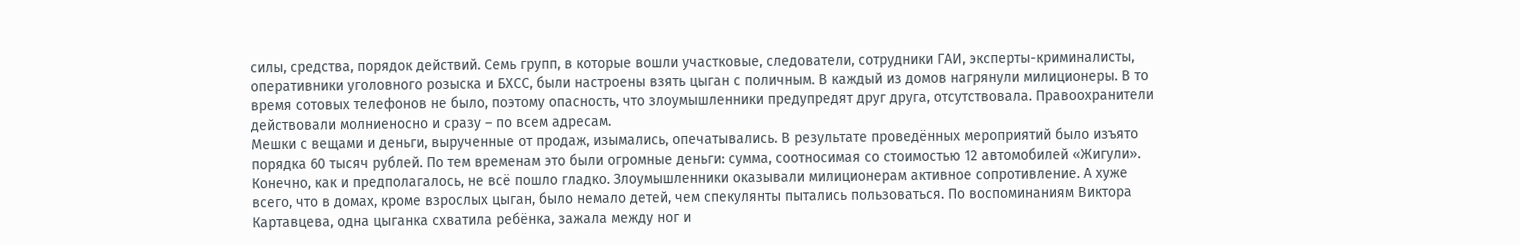силы, средства, порядок действий. Семь групп, в которые вошли участковые, следователи, сотрудники ГАИ, эксперты-криминалисты, оперативники уголовного розыска и БХСС, были настроены взять цыган с поличным. В каждый из домов нагрянули милиционеры. В то время сотовых телефонов не было, поэтому опасность, что злоумышленники предупредят друг друга, отсутствовала. Правоохранители действовали молниеносно и сразу – по всем адресам.
Мешки с вещами и деньги, вырученные от продаж, изымались, опечатывались. В результате проведённых мероприятий было изъято порядка 60 тысяч рублей. По тем временам это были огромные деньги: сумма, соотносимая со стоимостью 12 автомобилей «Жигули».
Конечно, как и предполагалось, не всё пошло гладко. Злоумышленники оказывали милиционерам активное сопротивление. А хуже всего, что в домах, кроме взрослых цыган, было немало детей, чем спекулянты пытались пользоваться. По воспоминаниям Виктора Картавцева, одна цыганка схватила ребёнка, зажала между ног и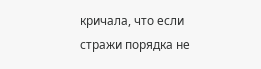кричала, что если стражи порядка не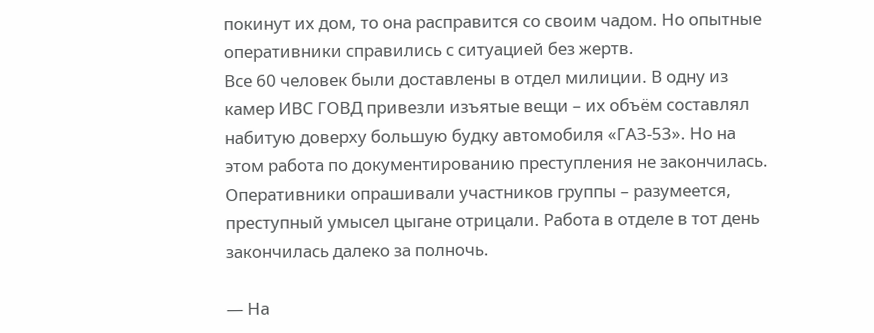покинут их дом, то она расправится со своим чадом. Но опытные оперативники справились с ситуацией без жертв.
Все 60 человек были доставлены в отдел милиции. В одну из камер ИВС ГОВД привезли изъятые вещи – их объём составлял набитую доверху большую будку автомобиля «ГАЗ-53». Но на этом работа по документированию преступления не закончилась. Оперативники опрашивали участников группы – разумеется, преступный умысел цыгане отрицали. Работа в отделе в тот день закончилась далеко за полночь.

— На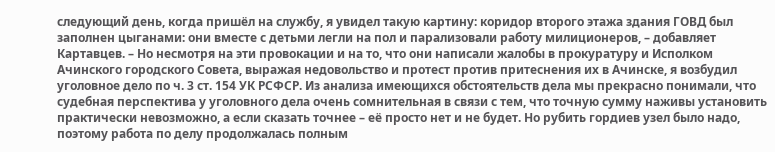следующий день, когда пришёл на службу, я увидел такую картину: коридор второго этажа здания ГОВД был заполнен цыганами: они вместе с детьми легли на пол и парализовали работу милиционеров, – добавляет Картавцев. – Но несмотря на эти провокации и на то, что они написали жалобы в прокуратуру и Исполком Ачинского городского Совета, выражая недовольство и протест против притеснения их в Ачинске, я возбудил уголовное дело по ч. 3 ст. 154 УК РСФСР. Из анализа имеющихся обстоятельств дела мы прекрасно понимали, что судебная перспектива у уголовного дела очень сомнительная в связи с тем, что точную сумму наживы установить практически невозможно, а если сказать точнее – её просто нет и не будет. Но рубить гордиев узел было надо, поэтому работа по делу продолжалась полным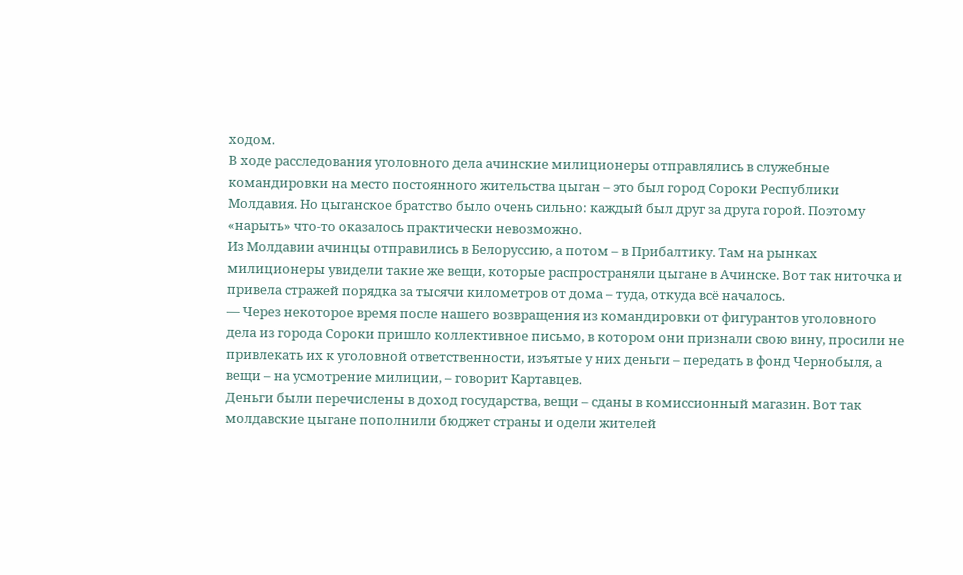ходом.
В ходе расследования уголовного дела ачинские милиционеры отправлялись в служебные командировки на место постоянного жительства цыган – это был город Сороки Республики Молдавия. Но цыганское братство было очень сильно: каждый был друг за друга горой. Поэтому «нарыть» что-то оказалось практически невозможно.
Из Молдавии ачинцы отправились в Белоруссию, а потом – в Прибалтику. Там на рынках милиционеры увидели такие же вещи, которые распространяли цыгане в Ачинске. Вот так ниточка и привела стражей порядка за тысячи километров от дома – туда, откуда всё началось.
— Через некоторое время после нашего возвращения из командировки от фигурантов уголовного дела из города Сороки пришло коллективное письмо, в котором они признали свою вину, просили не привлекать их к уголовной ответственности, изъятые у них деньги – передать в фонд Чернобыля, а вещи – на усмотрение милиции, – говорит Картавцев.
Деньги были перечислены в доход государства, вещи – сданы в комиссионный магазин. Вот так молдавские цыгане пополнили бюджет страны и одели жителей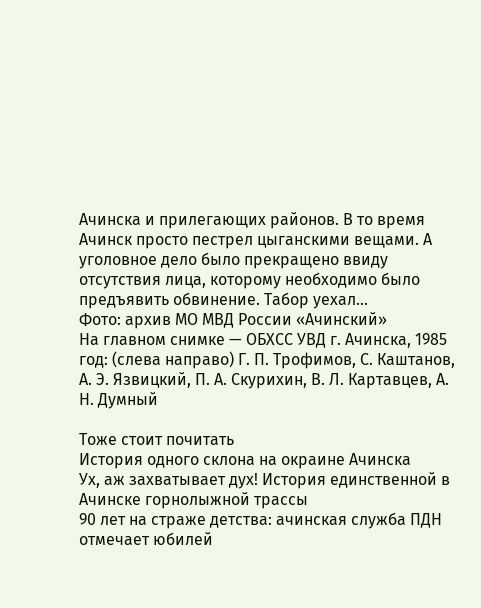Ачинска и прилегающих районов. В то время Ачинск просто пестрел цыганскими вещами. А уголовное дело было прекращено ввиду отсутствия лица, которому необходимо было предъявить обвинение. Табор уехал…
Фото: архив МО МВД России «Ачинский»
На главном снимке — ОБХСС УВД г. Ачинска, 1985 год: (слева направо) Г. П. Трофимов, С. Каштанов, А. Э. Язвицкий, П. А. Скурихин, В. Л. Картавцев, А. Н. Думный

Тоже стоит почитать
История одного склона на окраине Ачинска
Ух, аж захватывает дух! История единственной в Ачинске горнолыжной трассы
90 лет на страже детства: ачинская служба ПДН отмечает юбилей